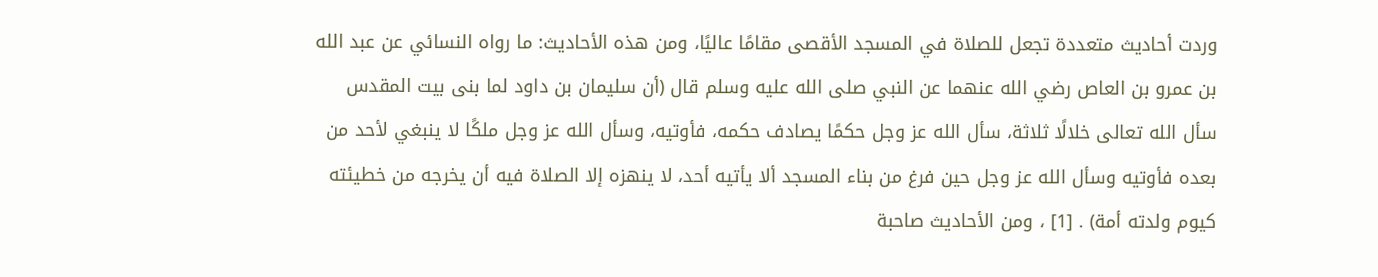وردت أحاديث متعددة تجعل للصلاة في المسجد الأقصى مقامًا عاليًا، ومن هذه الأحاديث: ما رواه النسائي عن عبد الله بن عمرو بن العاص رضي الله عنهما عن النبي صلى الله عليه وسلم قال (أن سليمان بن داود لما بنى بيت المقدس سأل الله تعالى خلالًا ثلاثة، سأل الله عز وجل حكمًا يصادف حكمه، فأوتيه، وسأل الله عز وجل ملكًا لا ينبغي لأحد من بعده فأوتيه وسأل الله عز وجل حين فرغ من بناء المسجد ألا يأتيه أحد، لا ينهزه إلا الصلاة فيه أن يخرجه من خطيئته كيوم ولدته أمة) . [1] ، ومن الأحاديث صاحبة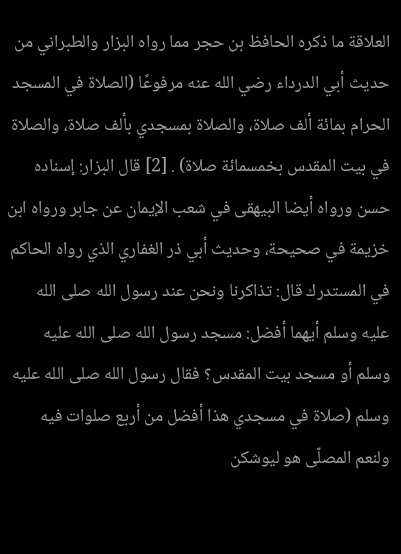العلاقة ما ذكره الحافظ بن حجر مما رواه البزار والطبراني من حديث أبي الدرداء رضي الله عنه مرفوعًا (الصلاة في المسجد الحرام بمائة ألف صلاة، والصلاة بمسجدي بألف صلاة، والصلاة في بيت المقدس بخمسمائة صلاة) . [2] قال البزار: إسناده حسن ورواه أيضا البيهقى في شعب الإيمان عن جابر ورواه ابن خزيمة في صحيحة، وحديث أبي ذر الغفاري الذي رواه الحاكم في المستدرك قال: تذاكرنا ونحن عند رسول الله صلى الله عليه وسلم أيهما أفضل: مسجد رسول الله صلى الله عليه وسلم أو مسجد بيت المقدس؟ فقال رسول الله صلى الله عليه وسلم (صلاة في مسجدي هذا أفضل من أربع صلوات فيه ولنعم المصلّى هو ليوشكن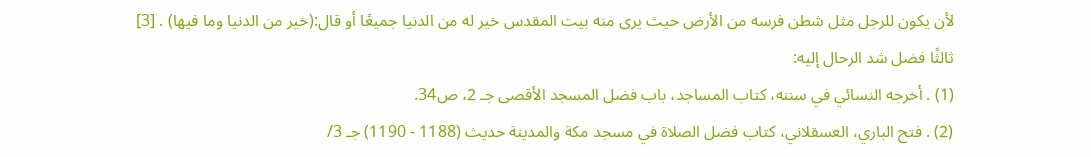لأن يكون للرجل مثل شطن فرسه من الأرض حيث يرى منه بيت المقدس خير له من الدنيا جميعًا أو قال:(خير من الدنيا وما فيها) . [3]
ثالثًا فضل شد الرحال إليه:
(1) . أخرجه النسائي في سننه، كتاب المساجد، باب فضل المسجد الأقصى جـ 2، ص34.
(2) . فتح الباري، العسقلاني، كتاب فضل الصلاة في مسجد مكة والمدينة حديث (1188 - 1190) جـ 3/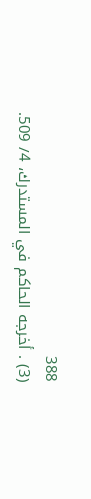388
(3) . أخرجه الحاكم في المستدرك، 4/ 509.